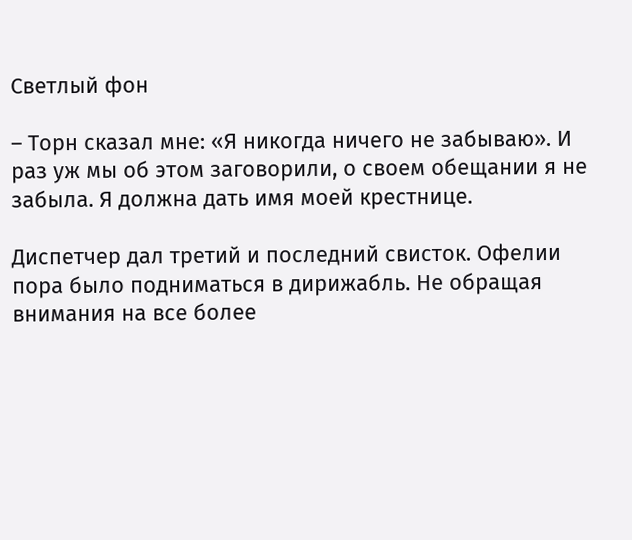Светлый фон

– Торн сказал мне: «Я никогда ничего не забываю». И раз уж мы об этом заговорили, о своем обещании я не забыла. Я должна дать имя моей крестнице.

Диспетчер дал третий и последний свисток. Офелии пора было подниматься в дирижабль. Не обращая внимания на все более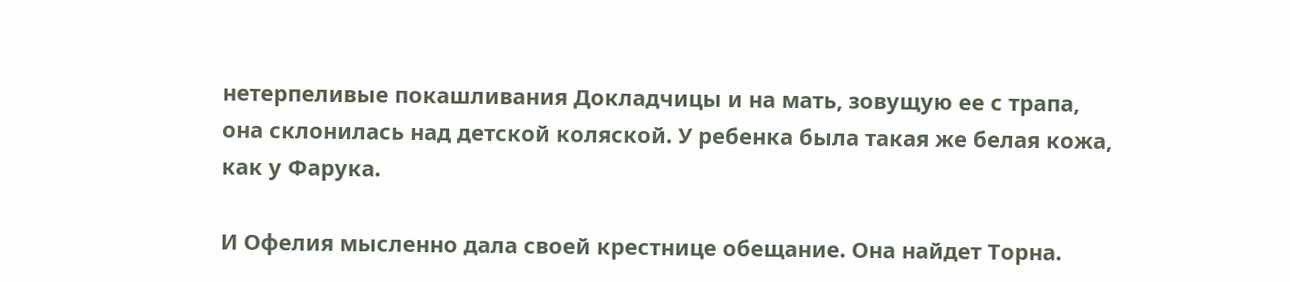нетерпеливые покашливания Докладчицы и на мать, зовущую ее с трапа, она склонилась над детской коляской. У ребенка была такая же белая кожа, как у Фарука.

И Офелия мысленно дала своей крестнице обещание. Она найдет Торна.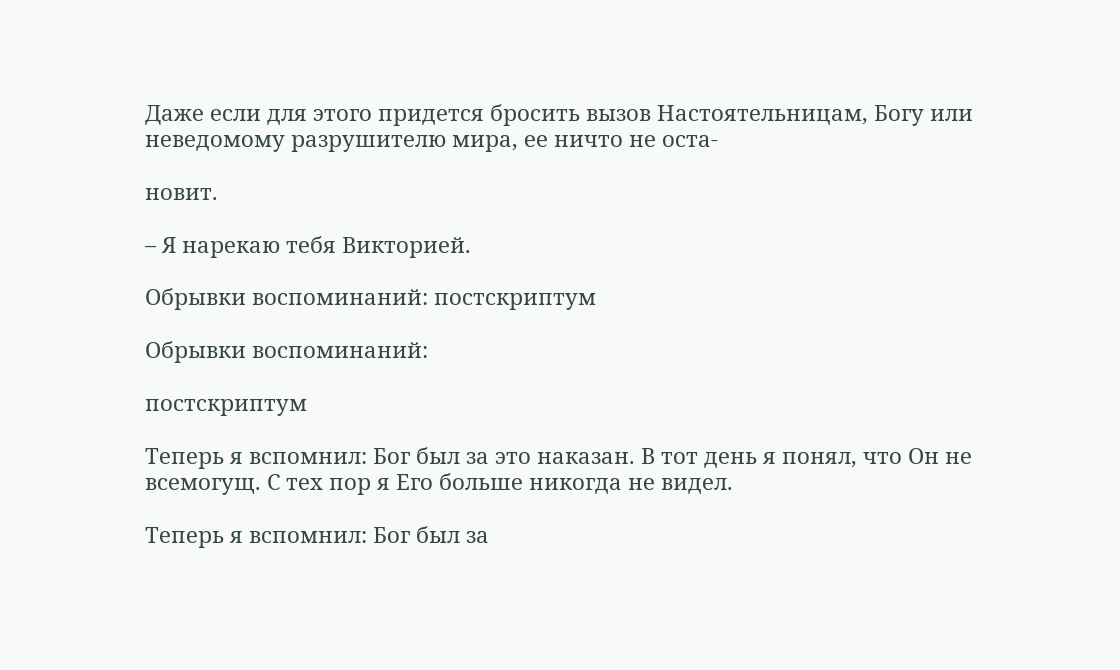Даже если для этого придется бросить вызов Настоятельницам, Богу или неведомому разрушителю мира, ее ничто не оста-

новит.

– Я нарекаю тебя Викторией.

Обрывки воспоминаний: постскриптум

Обрывки воспоминаний:

постскриптум

Теперь я вспомнил: Бог был за это наказан. В тот день я понял, что Он не всемогущ. С тех пор я Его больше никогда не видел.

Теперь я вспомнил: Бог был за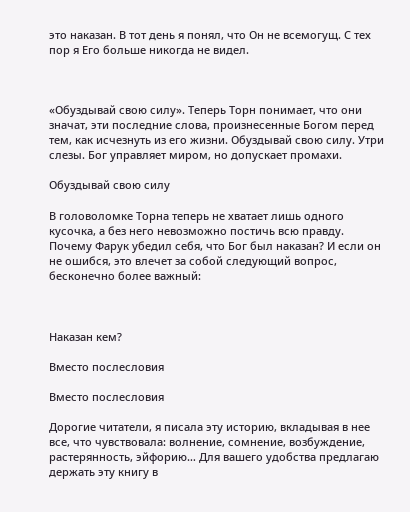это наказан. В тот день я понял, что Он не всемогущ. С тех пор я Его больше никогда не видел.



«Обуздывай свою силу». Теперь Торн понимает, что они значат, эти последние слова, произнесенные Богом перед тем, как исчезнуть из его жизни. Обуздывай свою силу. Утри слезы. Бог управляет миром, но допускает промахи.

Обуздывай свою силу

В головоломке Торна теперь не хватает лишь одного кусочка, а без него невозможно постичь всю правду. Почему Фарук убедил себя, что Бог был наказан? И если он не ошибся, это влечет за собой следующий вопрос, бесконечно более важный:



Наказан кем?

Вместо послесловия

Вместо послесловия

Дорогие читатели, я писала эту историю, вкладывая в нее все, что чувствовала: волнение, сомнение, возбуждение, растерянность, эйфорию… Для вашего удобства предлагаю держать эту книгу в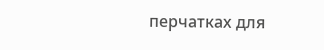перчатках для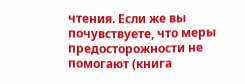чтения. Если же вы почувствуете, что меры предосторожности не помогают (книга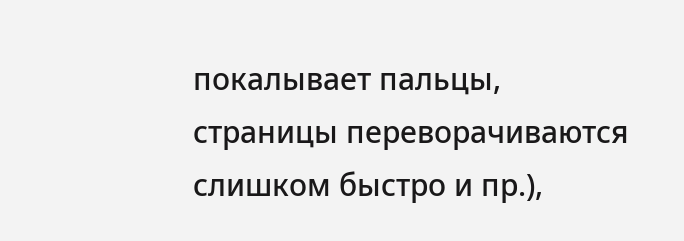покалывает пальцы, страницы переворачиваются слишком быстро и пр.),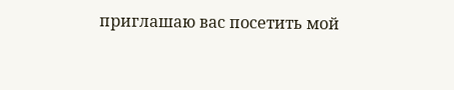приглашаю вас посетить мой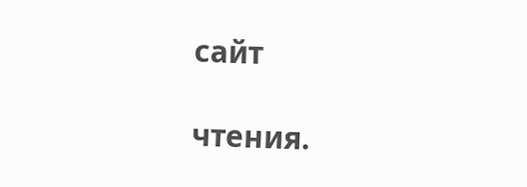сайт

чтения.